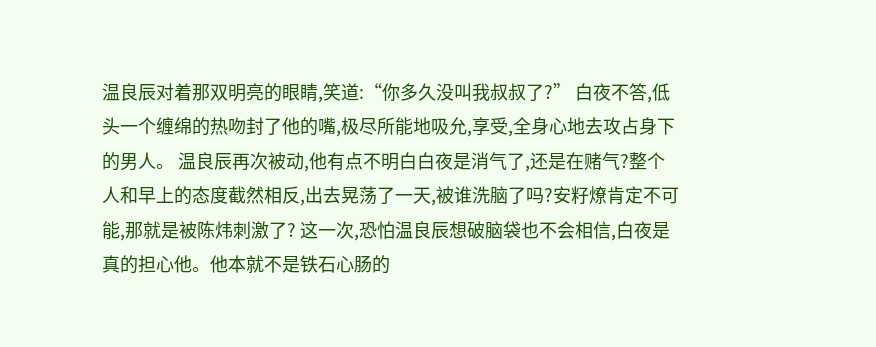温良辰对着那双明亮的眼睛,笑道:“你多久没叫我叔叔了?” 白夜不答,低头一个缠绵的热吻封了他的嘴,极尽所能地吸允,享受,全身心地去攻占身下的男人。 温良辰再次被动,他有点不明白白夜是消气了,还是在赌气?整个人和早上的态度截然相反,出去晃荡了一天,被谁洗脑了吗?安籽燎肯定不可能,那就是被陈炜刺激了? 这一次,恐怕温良辰想破脑袋也不会相信,白夜是真的担心他。他本就不是铁石心肠的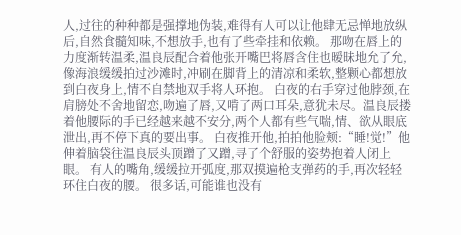人,过往的种种都是强撑地伪装,难得有人可以让他肆无忌惮地放纵后,自然食髓知味,不想放手,也有了些牵挂和依赖。 那吻在唇上的力度渐转温柔,温良辰配合着他张开嘴巴将唇含住也暧昧地允了允,像海浪缓缓拍过沙滩时,冲刷在脚背上的清凉和柔软,整颗心都想放到白夜身上,情不自禁地双手将人环抱。 白夜的右手穿过他脖颈,在肩膀处不舍地留恋,吻遍了唇,又啃了两口耳朵,意犹未尽。温良辰搂着他腰际的手已经越来越不安分,两个人都有些气喘,情、欲从眼底泄出,再不停下真的要出事。 白夜推开他,拍拍他脸颊:“睡!觉!”他伸着脑袋往温良辰头顶蹭了又蹭,寻了个舒服的姿势抱着人闭上眼。 有人的嘴角,缓缓拉开弧度,那双摸遍枪支弹药的手,再次轻轻环住白夜的腰。 很多话,可能谁也没有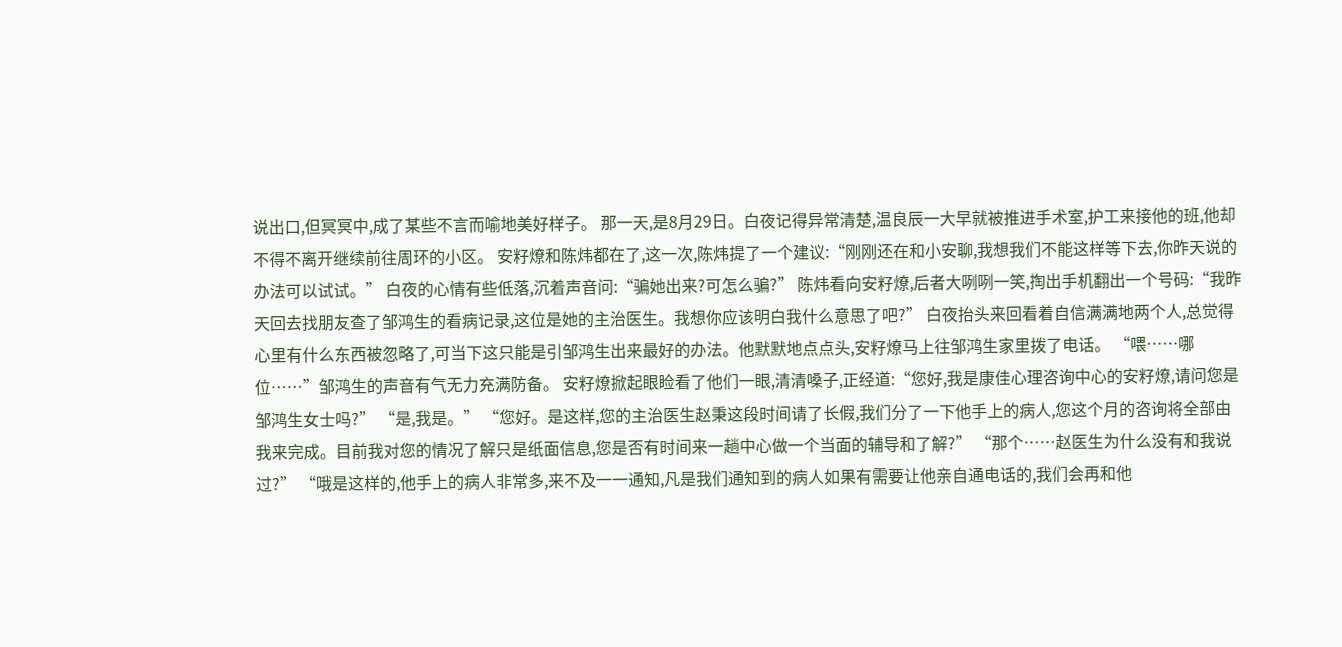说出口,但冥冥中,成了某些不言而喻地美好样子。 那一天,是8月29日。白夜记得异常清楚,温良辰一大早就被推进手术室,护工来接他的班,他却不得不离开继续前往周环的小区。 安籽燎和陈炜都在了,这一次,陈炜提了一个建议:“刚刚还在和小安聊,我想我们不能这样等下去,你昨天说的办法可以试试。” 白夜的心情有些低落,沉着声音问:“骗她出来?可怎么骗?” 陈炜看向安籽燎,后者大咧咧一笑,掏出手机翻出一个号码:“我昨天回去找朋友查了邹鸿生的看病记录,这位是她的主治医生。我想你应该明白我什么意思了吧?” 白夜抬头来回看着自信满满地两个人,总觉得心里有什么东西被忽略了,可当下这只能是引邹鸿生出来最好的办法。他默默地点点头,安籽燎马上往邹鸿生家里拨了电话。 “喂……哪位……”邹鸿生的声音有气无力充满防备。 安籽燎掀起眼睑看了他们一眼,清清嗓子,正经道:“您好,我是康佳心理咨询中心的安籽燎,请问您是邹鸿生女士吗?” “是,我是。” “您好。是这样,您的主治医生赵秉这段时间请了长假,我们分了一下他手上的病人,您这个月的咨询将全部由我来完成。目前我对您的情况了解只是纸面信息,您是否有时间来一趟中心做一个当面的辅导和了解?” “那个……赵医生为什么没有和我说过?” “哦是这样的,他手上的病人非常多,来不及一一通知,凡是我们通知到的病人如果有需要让他亲自通电话的,我们会再和他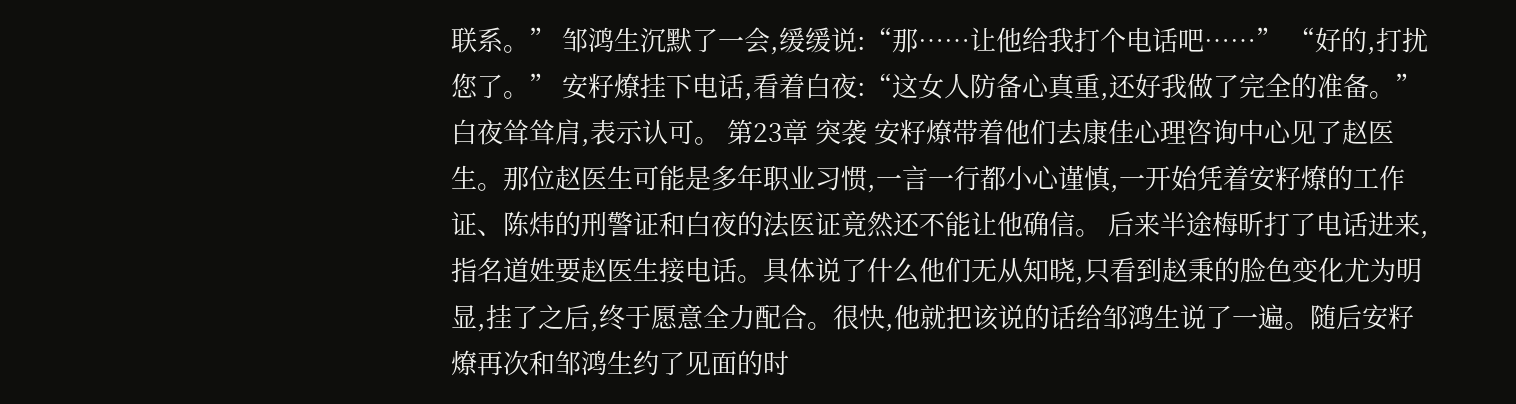联系。” 邹鸿生沉默了一会,缓缓说:“那……让他给我打个电话吧……” “好的,打扰您了。” 安籽燎挂下电话,看着白夜:“这女人防备心真重,还好我做了完全的准备。”白夜耸耸肩,表示认可。 第23章 突袭 安籽燎带着他们去康佳心理咨询中心见了赵医生。那位赵医生可能是多年职业习惯,一言一行都小心谨慎,一开始凭着安籽燎的工作证、陈炜的刑警证和白夜的法医证竟然还不能让他确信。 后来半途梅昕打了电话进来,指名道姓要赵医生接电话。具体说了什么他们无从知晓,只看到赵秉的脸色变化尤为明显,挂了之后,终于愿意全力配合。很快,他就把该说的话给邹鸿生说了一遍。随后安籽燎再次和邹鸿生约了见面的时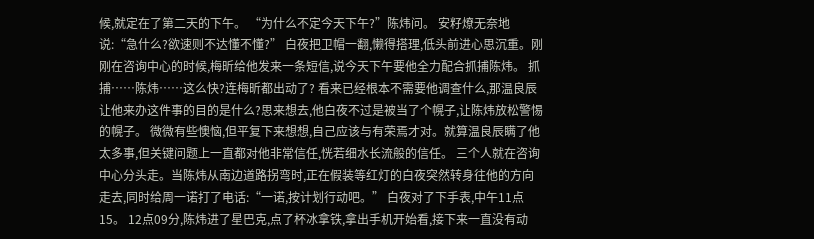候,就定在了第二天的下午。 “为什么不定今天下午?”陈炜问。 安籽燎无奈地说:“急什么?欲速则不达懂不懂?” 白夜把卫帽一翻,懒得搭理,低头前进心思沉重。刚刚在咨询中心的时候,梅昕给他发来一条短信,说今天下午要他全力配合抓捕陈炜。 抓捕……陈炜……这么快?连梅昕都出动了? 看来已经根本不需要他调查什么,那温良辰让他来办这件事的目的是什么?思来想去,他白夜不过是被当了个幌子,让陈炜放松警惕的幌子。 微微有些懊恼,但平复下来想想,自己应该与有荣焉才对。就算温良辰瞒了他太多事,但关键问题上一直都对他非常信任,恍若细水长流般的信任。 三个人就在咨询中心分头走。当陈炜从南边道路拐弯时,正在假装等红灯的白夜突然转身往他的方向走去,同时给周一诺打了电话:“一诺,按计划行动吧。” 白夜对了下手表,中午11点15。 12点09分,陈炜进了星巴克,点了杯冰拿铁,拿出手机开始看,接下来一直没有动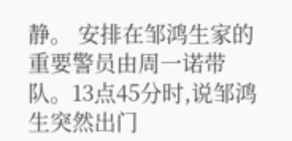静。 安排在邹鸿生家的重要警员由周一诺带队。13点45分时,说邹鸿生突然出门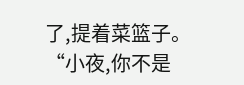了,提着菜篮子。 “小夜,你不是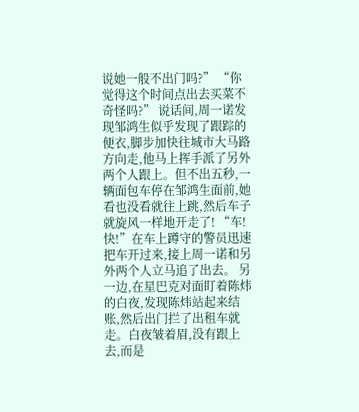说她一般不出门吗?” “你觉得这个时间点出去买菜不奇怪吗?” 说话间,周一诺发现邹鸿生似乎发现了跟踪的便衣,脚步加快往城市大马路方向走,他马上挥手派了另外两个人跟上。但不出五秒,一辆面包车停在邹鸿生面前,她看也没看就往上跳,然后车子就旋风一样地开走了! “车!快!”在车上蹲守的警员迅速把车开过来,接上周一诺和另外两个人立马追了出去。 另一边,在星巴克对面盯着陈炜的白夜,发现陈炜站起来结账,然后出门拦了出租车就走。白夜皱着眉,没有跟上去,而是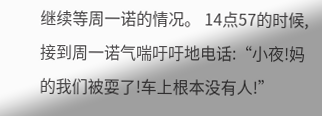继续等周一诺的情况。 14点57的时候,接到周一诺气喘吁吁地电话:“小夜!妈的我们被耍了!车上根本没有人!”